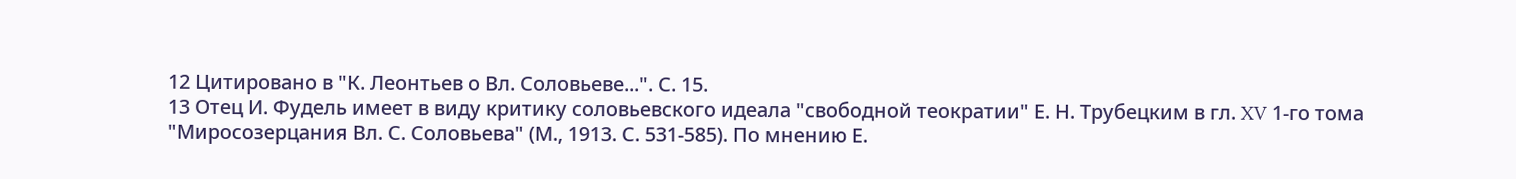12 Цитировано в "К. Леонтьев о Вл. Соловьеве...". С. 15.
13 Отец И. Фудель имеет в виду критику соловьевского идеала "свободной теократии" Е. Н. Трубецким в гл. XV 1-го тома "Миросозерцания Вл. С. Соловьева" (М., 1913. С. 531-585). По мнению Е.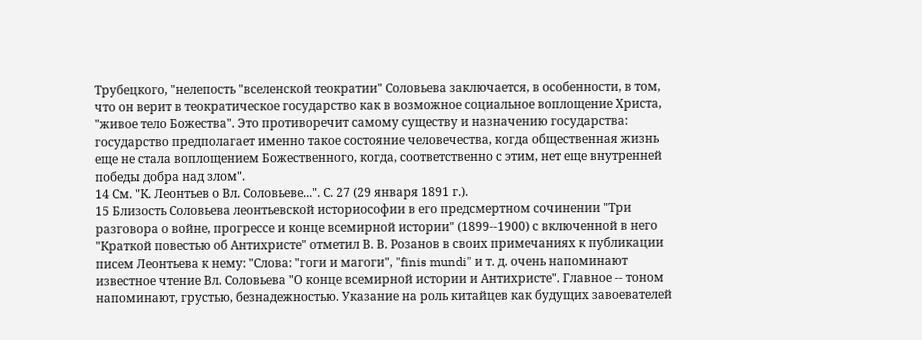Трубецкого, "нелепость "вселенской теократии" Соловьева заключается, в особенности, в том, что он верит в теократическое государство как в возможное социальное воплощение Христа, "живое тело Божества". Это противоречит самому существу и назначению государства: государство предполагает именно такое состояние человечества, когда общественная жизнь еще не стала воплощением Божественного, когда, соответственно с этим, нет еще внутренней победы добра над злом".
14 См. "К. Леонтьев о Вл. Соловьеве...". С. 27 (29 января 1891 г.).
15 Близость Соловьева леонтьевской историософии в его предсмертном сочинении "Три разговора о войне, прогрессе и конце всемирной истории" (1899--1900) с включенной в него "Краткой повестью об Антихристе" отметил В. В. Розанов в своих примечаниях к публикации писем Леонтьева к нему: "Слова: "гоги и магоги", "finis mundi" и т. д. очень напоминают известное чтение Вл. Соловьева "О конце всемирной истории и Антихристе". Главное -- тоном напоминают, грустью, безнадежностью. Указание на роль китайцев как будущих завоевателей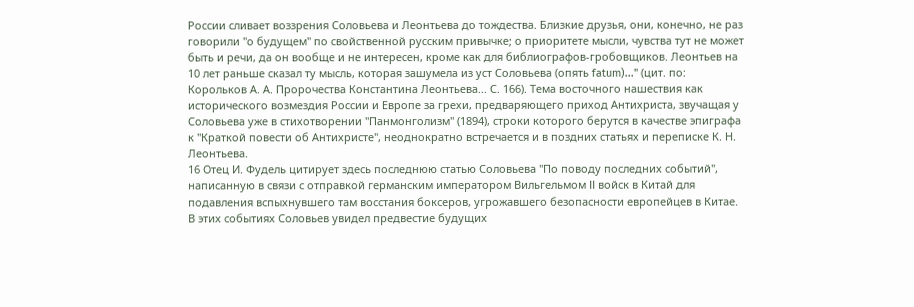России сливает воззрения Соловьева и Леонтьева до тождества. Близкие друзья, они, конечно, не раз говорили "о будущем" по свойственной русским привычке; о приоритете мысли, чувства тут не может быть и речи, да он вообще и не интересен, кроме как для библиографов-гробовщиков. Леонтьев на 10 лет раньше сказал ту мысль, которая зашумела из уст Соловьева (опять fatum)..." (цит. по: Корольков А. А. Пророчества Константина Леонтьева... С. 166). Тема восточного нашествия как исторического возмездия России и Европе за грехи, предваряющего приход Антихриста, звучащая у Соловьева уже в стихотворении "Панмонголизм" (1894), строки которого берутся в качестве эпиграфа к "Краткой повести об Антихристе", неоднократно встречается и в поздних статьях и переписке К. Н. Леонтьева.
16 Отец И. Фудель цитирует здесь последнюю статью Соловьева "По поводу последних событий", написанную в связи с отправкой германским императором Вильгельмом II войск в Китай для подавления вспыхнувшего там восстания боксеров, угрожавшего безопасности европейцев в Китае. В этих событиях Соловьев увидел предвестие будущих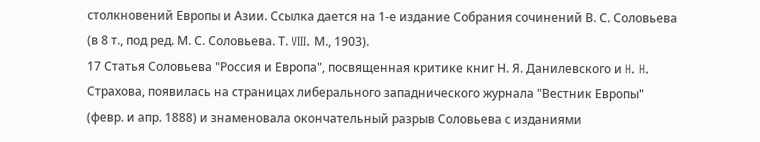столкновений Европы и Азии. Ссылка дается на 1-е издание Собрания сочинений В. С. Соловьева (в 8 т., под ред. М. С. Соловьева. Т. VIII. М., 1903).
17 Статья Соловьева "Россия и Европа", посвященная критике книг Н. Я. Данилевского и H. H. Страхова, появилась на страницах либерального западнического журнала "Вестник Европы" (февр. и апр. 1888) и знаменовала окончательный разрыв Соловьева с изданиями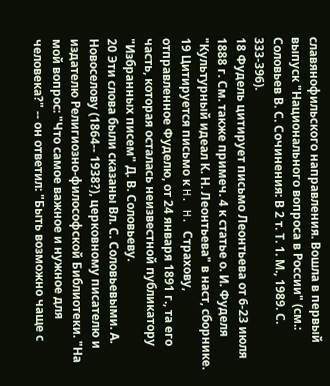славянофильского направления. Вошла в первый выпуск "Национального вопроса в России" (см.: Соловьев В. С. Сочинения: В 2 т. Т. 1. М., 1989. С. 333-396).
18 Фудель цитирует письмо Леонтьева от 6-23 июля 1888 г. См. также примеч. 4 к статье о. И. Фуделя "Культурный идеал К. Н. Леонтьева" в наст, сборнике.
19 Цитируется письмо к H. H. Страхову, отправленное Фуделю, от 24 января 1891 г., та его часть, которая осталась неизвестной публикатору "Избранных писем" Д. В. Соловьеву.
20 Эти слова были сказаны Вл. С. Соловьевыми. А. Новоселову (1864-- 1938?), церковному писателю и издателю Религиозно-философской Библиотеки. "На мой вопрос: "Что самое важное и нужное для человека?" -- он ответил: "Быть возможно чаще с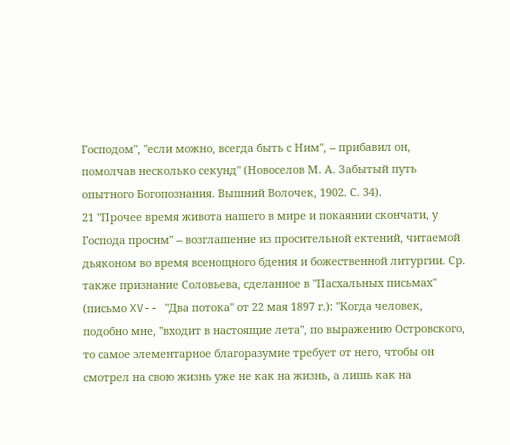Господом", "если можно, всегда быть с Ним", -- прибавил он, помолчав несколько секунд" (Новоселов М. А. Забытый путь опытного Богопознания. Вышний Волочек, 1902. С. 34).
21 "Прочее время живота нашего в мире и покаянии скончати, у Господа просим" -- возглашение из просительной ектений, читаемой дьяконом во время всенощного бдения и божественной литургии. Ср. также признание Соловьева, сделанное в "Пасхальных письмах" (письмо XV-- "Два потока" от 22 мая 1897 г.): "Когда человек, подобно мне, "входит в настоящие лета", по выражению Островского, то самое элементарное благоразумие требует от него, чтобы он смотрел на свою жизнь уже не как на жизнь, а лишь как на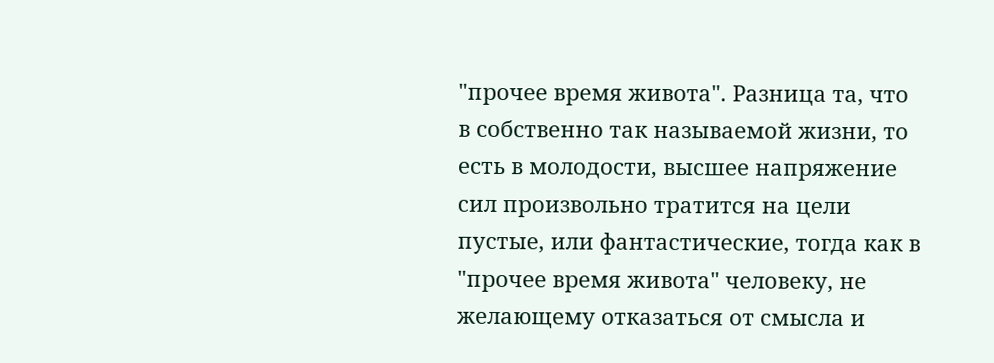"прочее время живота". Разница та, что в собственно так называемой жизни, то есть в молодости, высшее напряжение сил произвольно тратится на цели пустые, или фантастические, тогда как в "прочее время живота" человеку, не желающему отказаться от смысла и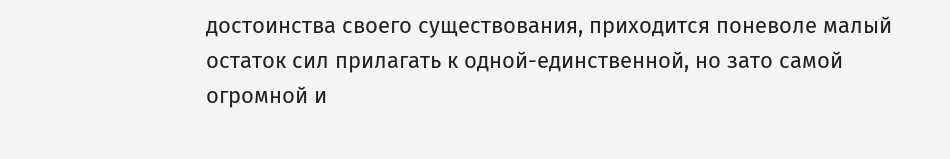достоинства своего существования, приходится поневоле малый остаток сил прилагать к одной-единственной, но зато самой огромной и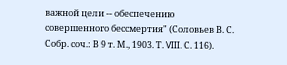важной цели -- обеспечению совершенного бессмертия" (Соловьев В. С. Собр. соч.: В 9 т. М., 1903. Т. VIII. С. 116).